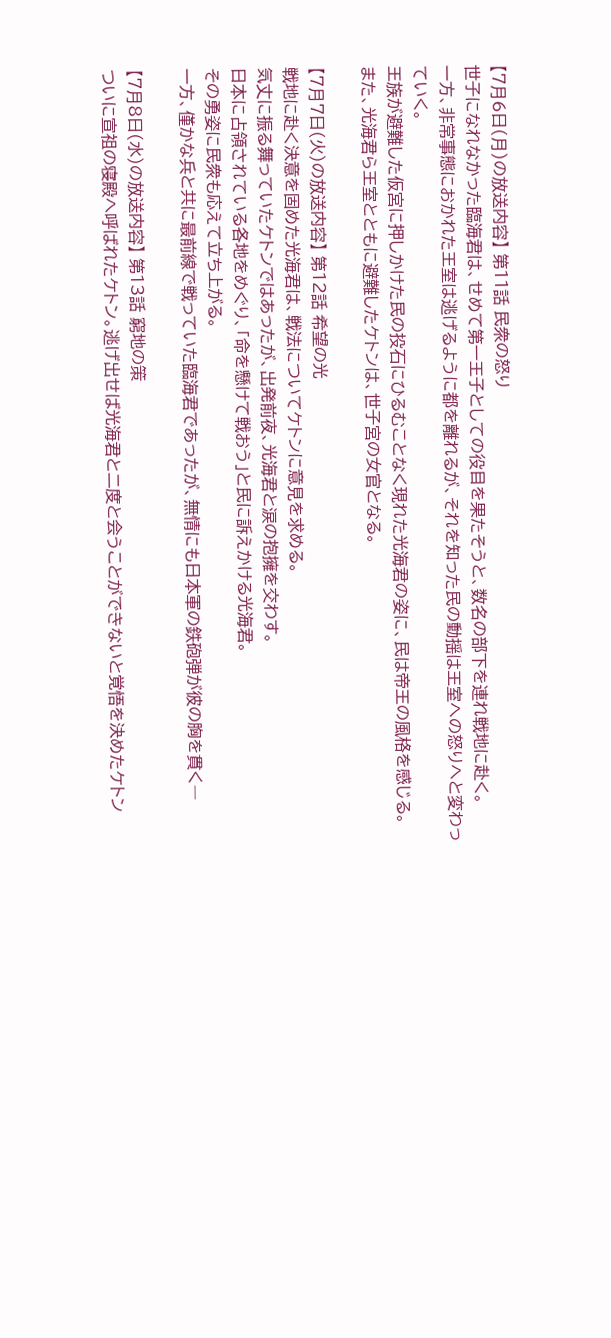【7月6日(月)の放送内容】 第11話 民衆の怒り
世子になれなかった臨海君は、せめて第一王子としての役目を果たそうと、数名の部下を連れ戦地に赴く。
一方、非常事態におかれた王室は逃げるように都を離れるが、それを知った民の動揺は王室への怒りへと変わっていく。
王族が避難した仮宮に押しかけた民の投石にひるむことなく現れた光海君の姿に、民は帝王の風格を感じる。
また、光海君ら王室とともに避難したケトンは、世子宮の女官となる。

【7月7日(火)の放送内容】 第12話 希望の光
戦地に赴く決意を固めた光海君は、戦法についてケトンに意見を求める。
気丈に振る舞っていたケトンではあったが、出発前夜、光海君と涙の抱擁を交わす。
日本に占領されている各地をめぐり、「命を懸けて戦おう」と民に訴えかける光海君。
その勇姿に民衆も応えて立ち上がる。
一方、僅かな兵と共に最前線で戦っていた臨海君であったが、無情にも日本軍の鉄砲弾が彼の胸を貫く―

【7月8日(水)の放送内容】 第13話 窮地の策
ついに宣祖の寝殿へ呼ばれたケトン。逃げ出せば光海君と二度と会うことができないと覚悟を決めたケトン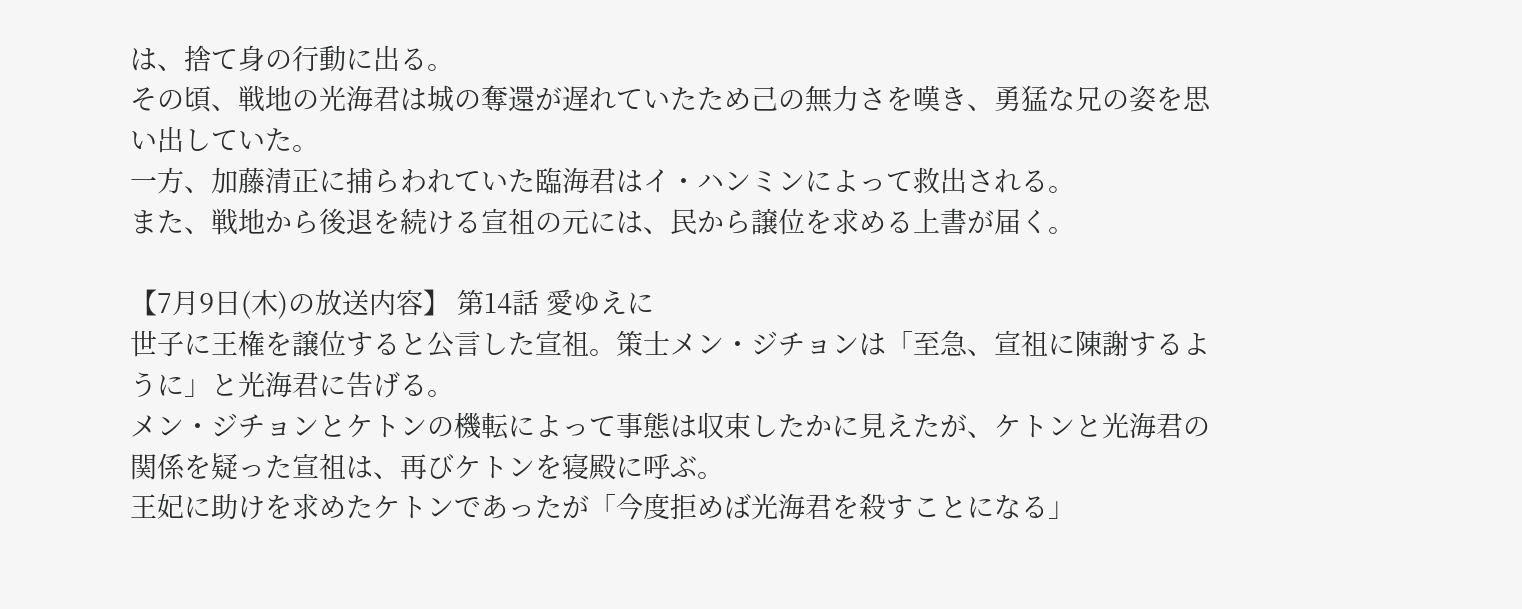は、捨て身の行動に出る。
その頃、戦地の光海君は城の奪還が遅れていたため己の無力さを嘆き、勇猛な兄の姿を思い出していた。
一方、加藤清正に捕らわれていた臨海君はイ・ハンミンによって救出される。
また、戦地から後退を続ける宣祖の元には、民から譲位を求める上書が届く。

【7月9日(木)の放送内容】 第14話 愛ゆえに
世子に王権を譲位すると公言した宣祖。策士メン・ジチョンは「至急、宣祖に陳謝するように」と光海君に告げる。
メン・ジチョンとケトンの機転によって事態は収束したかに見えたが、ケトンと光海君の関係を疑った宣祖は、再びケトンを寝殿に呼ぶ。
王妃に助けを求めたケトンであったが「今度拒めば光海君を殺すことになる」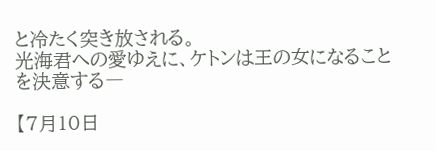と冷たく突き放される。
光海君への愛ゆえに、ケトンは王の女になることを決意する―

【7月10日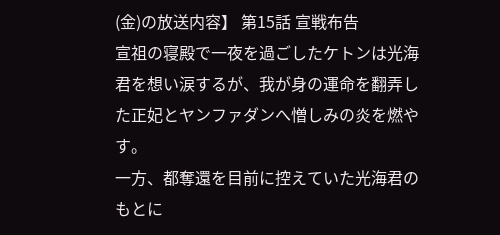(金)の放送内容】 第15話 宣戦布告
宣祖の寝殿で一夜を過ごしたケトンは光海君を想い涙するが、我が身の運命を翻弄した正妃とヤンファダンへ憎しみの炎を燃やす。
一方、都奪還を目前に控えていた光海君のもとに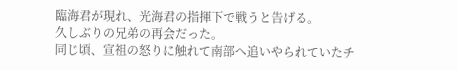臨海君が現れ、光海君の指揮下で戦うと告げる。
久しぶりの兄弟の再会だった。
同じ頃、宣祖の怒りに触れて南部へ追いやられていたチ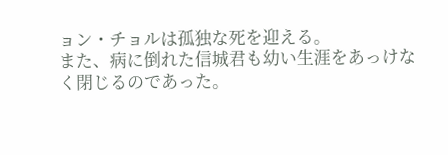ョン・チョルは孤独な死を迎える。
また、病に倒れた信城君も幼い生涯をあっけなく閉じるのであった。